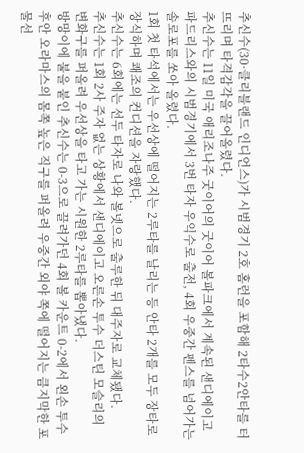추신수(30·클리블랜드 인디언스)가 시범경기 2호 홈런을 포함해 2타수2안타를 터뜨리며 타격감각을 끌어올렸다.
추신수는 11일 미국 애리조나주 굿이어의 굿이어 볼파크에서 계속된 샌디에이고 파드리스와의 시범경기에서 3번 타자 우익수로 출전, 4회 우중간 펜스를 넘어가는 솔로포를 쏘아 올렸다.
1회 첫 타석에서는 우선상에 떨어지는 2루타를 날리는 등 안타 2개를 모두 장타로 장식하며 쾌조의 컨디션을 자랑했다.
추신수는 6회에는 선두 타자로 나와 볼넷으로 출루한 뒤 대주자로 교체됐다.
추신수는 1회 2사 주자 없는 상황에서 샌디에이고 오른손 투수 더스틴 모슬리의 변화구를 퍼올려 우선상을 타고 가는 시원한 2루타를 뽑아냈다.
방망이에 불을 붙인 추신수는 0-3으로 끌려가던 4회 볼 카운트 0-2에서 왼손 투수 후안 오라마스의 몸쪽 높은 직구를 퍼올려 우중간 외야 쪽에 떨어지는 큼지막한 포물선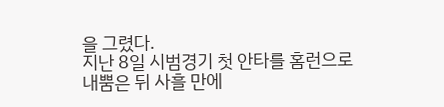을 그렸다.
지난 8일 시범경기 첫 안타를 홈런으로 내뿜은 뒤 사흘 만에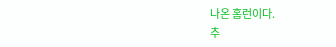나온 홈런이다.
추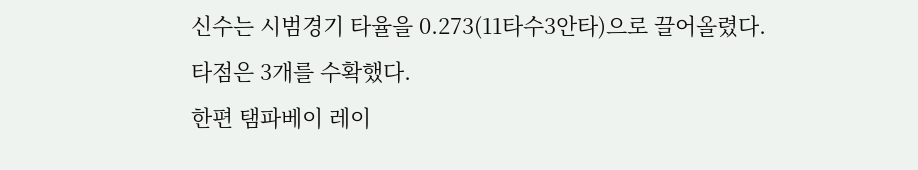신수는 시범경기 타율을 0.273(11타수3안타)으로 끌어올렸다. 타점은 3개를 수확했다.
한편 탬파베이 레이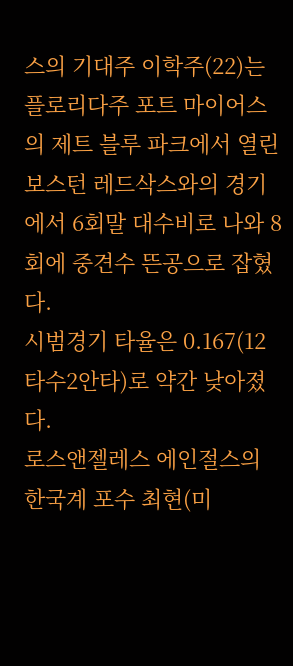스의 기대주 이학주(22)는 플로리다주 포트 마이어스의 제트 블루 파크에서 열린 보스턴 레드삭스와의 경기에서 6회말 대수비로 나와 8회에 중견수 뜬공으로 잡혔다.
시범경기 타율은 0.167(12타수2안타)로 약간 낮아졌다.
로스앤젤레스 에인절스의 한국계 포수 최현(미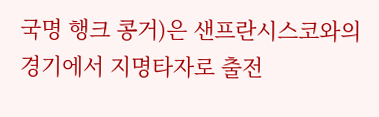국명 행크 콩거)은 샌프란시스코와의 경기에서 지명타자로 출전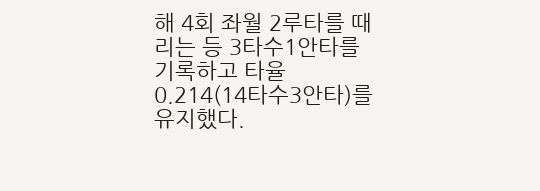해 4회 좌월 2루타를 때리는 등 3타수1안타를 기록하고 타율 0.214(14타수3안타)를 유지했다.